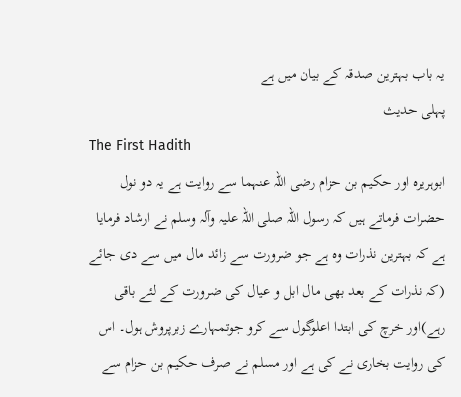یہ باب بہترین صدقہ کے بیان میں ہے
پہلی حدیث
The First Hadith
ابوہریرہ اور حکیم بن حزام رضی اللہ عنہما سے روایت ہے یہ دو نول حضرات فرماتے ہیں کہ رسول اللہ صلی اللہ علیہ وآلہ وسلم نے ارشاد فرمایا ہے کہ بہترین نذرات وہ ہے جو ضرورت سے زائد مال میں سے دی جائے (کہ نذرات کے بعد بھی مال ابل و عیال کی ضرورت کے لئے باقی رہے)اور خرچ کی ابتدا اعلوگول سے کرو جوتمہارے زبرپروش ہول۔ اس کی روایت بخاری نے کی ہے اور مسلم نے صرف حکیم بن حزام سے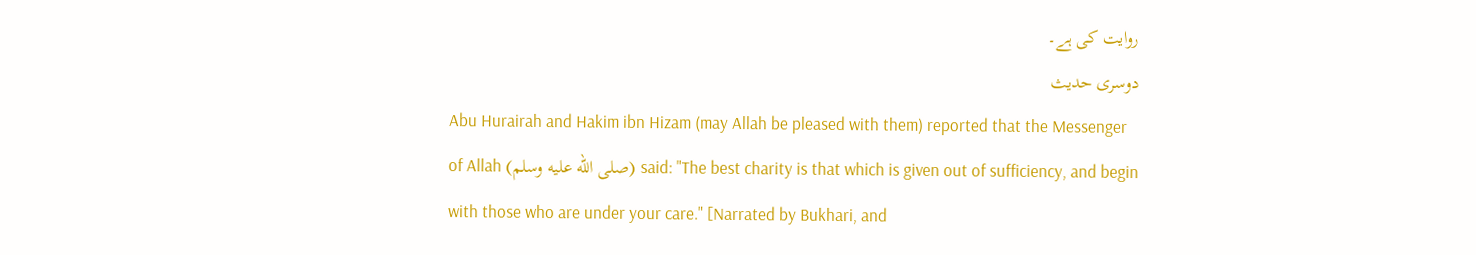روایت کی ہے۔
دوسری حدیث
Abu Hurairah and Hakim ibn Hizam (may Allah be pleased with them) reported that the Messenger of Allah (صلى الله عليه وسلم) said: "The best charity is that which is given out of sufficiency, and begin with those who are under your care." [Narrated by Bukhari, and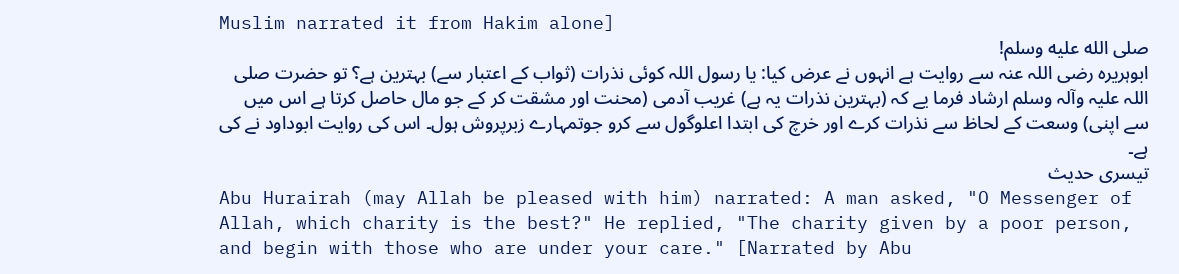Muslim narrated it from Hakim alone]
صلى الله عليه وسلم!
ابوہریرہ رضی اللہ عنہ سے روایت ہے انہوں نے عرض کیا: یا رسول اللہ کوئی نذرات (ثواب کے اعتبار سے) بہترین ہے؟ تو حضرت صلی اللہ علیہ وآلہ وسلم ارشاد فرما یے کہ (بہترین نذرات یہ ہے) غریب آدمی (محنت اور مشقت کر کے جو مال حاصل کرتا ہے اس میں سے اپنی) وسعت کے لحاظ سے نذرات کرے اور خرچ کی ابتدا اعلوگول سے کرو جوتمہارے زبرپروش ہول۔ اس کی روایت ابوداود نے کی ہے۔
تیسری حدیث
Abu Hurairah (may Allah be pleased with him) narrated: A man asked, "O Messenger of Allah, which charity is the best?" He replied, "The charity given by a poor person, and begin with those who are under your care." [Narrated by Abu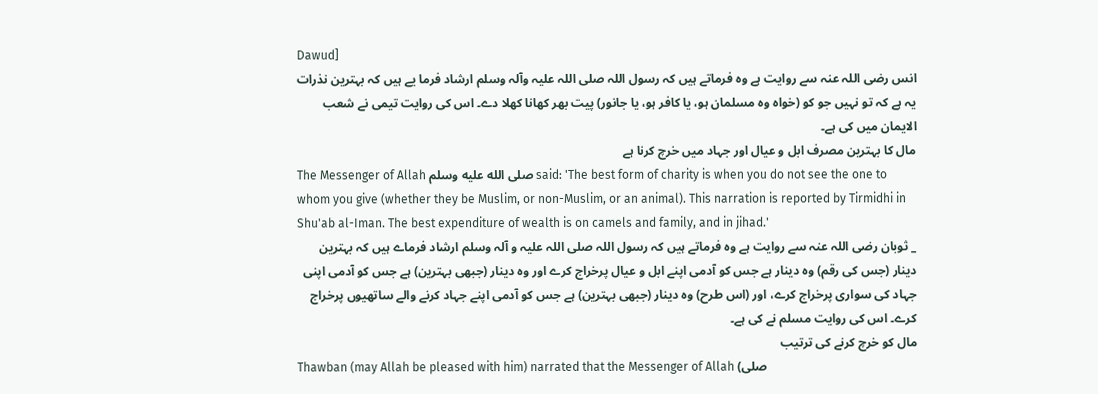Dawud]
انس رضی اللہ عنہ سے روایت ہے وہ فرماتے ہیں کہ رسول اللہ صلی اللہ علیہ وآلہ وسلم ارشاد فرما یے ہیں کہ بہترین نذرات یہ ہے کہ تو نہیں جو کو (خواہ وہ مسلمان ہو، یا کافر ہو، یا جانور) پیت بھر کھانا کھلا دے۔ اس کی روایت تیمی نے شعب الایمان میں کی ہے۔
مال کا بہترین مصرف ابل و عیال اور جہاد میں خرچ کرنا ہے
The Messenger of Allah صلى الله عليه وسلم said: 'The best form of charity is when you do not see the one to whom you give (whether they be Muslim, or non-Muslim, or an animal). This narration is reported by Tirmidhi in Shu'ab al-Iman. The best expenditure of wealth is on camels and family, and in jihad.'
_ ثوبان رضی اللہ عنہ سے روایت ہے وہ فرماتے ہیں کہ رسول اللہ صلی اللہ علیہ و آلہ وسلم ارشاد فرماے ہیں کہ بہترین دینار (جس کی رقم) وہ دینار ہے جس کو آدمی اپنے ابل و عیال پرخراج کرے اور وہ دینار (جبھی بہترین) ہے جس کو آدمی اپنی جہاد کی سواری پرخراج کرے، اور (اس طرح) وہ دینار (جبھی بہترین) ہے جس کو آدمی اپنے جہاد کرنے والے ساتھیوں پرخراج کرے۔ اس کی روایت مسلم نے کی ہے۔
مال کو خرچ کرنے کی ترتیب
Thawban (may Allah be pleased with him) narrated that the Messenger of Allah (صلى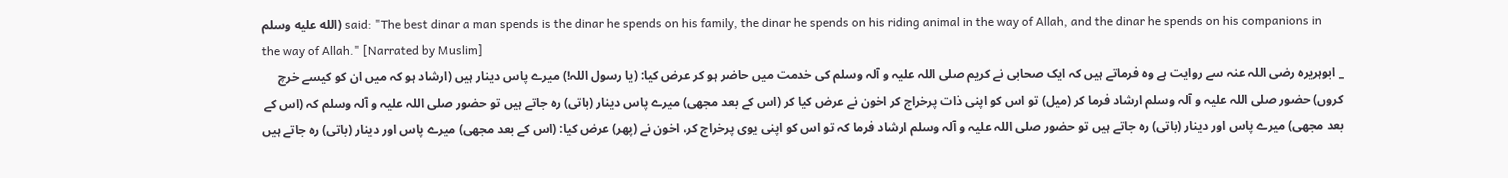الله عليه وسلم) said: "The best dinar a man spends is the dinar he spends on his family, the dinar he spends on his riding animal in the way of Allah, and the dinar he spends on his companions in the way of Allah." [Narrated by Muslim]
_ ابوہریرہ رضی اللہ عنہ سے روایت ہے وہ فرماتے ہیں کہ ایک صحابی نے کریم صلی اللہ علیہ و آلہ وسلم کی خدمت میں حاضر ہو کر عرض کیا: (یا رسول اللہ!) میرے پاس دینار ہیں (ارشاد ہو کہ میں ان کو کیسے خرچ کروں) حضور صلی اللہ علیہ و آلہ وسلم ارشاد فرما کر (میل) تو اس کو اپنی ذات پرخراج کر اخون نے عرض کیا کر (اس کے بعد مجھی) میرے پاس دینار (باتی) رہ جاتے ہیں تو حضور صلی اللہ علیہ و آلہ وسلم کہ (اس کے بعد مجھی) میرے پاس اور دینار (باتی) رہ جاتے ہیں تو حضور صلی اللہ علیہ و آلہ وسلم ارشاد فرما کہ تو اس کو اپنی یوی پرخراج کر، اخون نے (پھر) عرض کیا: (اس کے بعد مجھی) میرے پاس اور دینار (باتی) رہ جاتے ہیں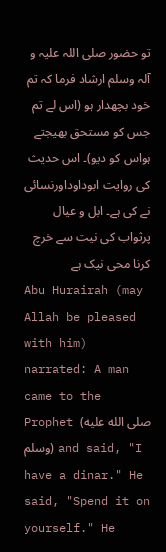تو حضور صلی اللہ علیہ و آلہ وسلم ارشاد فرما کہ تم خود بچھدار ہو (اس لے تم جس کو مستحق بھیجتے ہواس کو دیو)۔ اس حدیث کی روایت ابوداوداورنسائی نے کی ہے۔ ابل و عیال پرثواب کی نیت سے خرچ کرنا محی نیک ہے
Abu Hurairah (may Allah be pleased with him) narrated: A man came to the Prophet (صلى الله عليه وسلم) and said, "I have a dinar." He said, "Spend it on yourself." He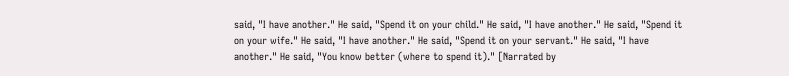said, "I have another." He said, "Spend it on your child." He said, "I have another." He said, "Spend it on your wife." He said, "I have another." He said, "Spend it on your servant." He said, "I have another." He said, "You know better (where to spend it)." [Narrated by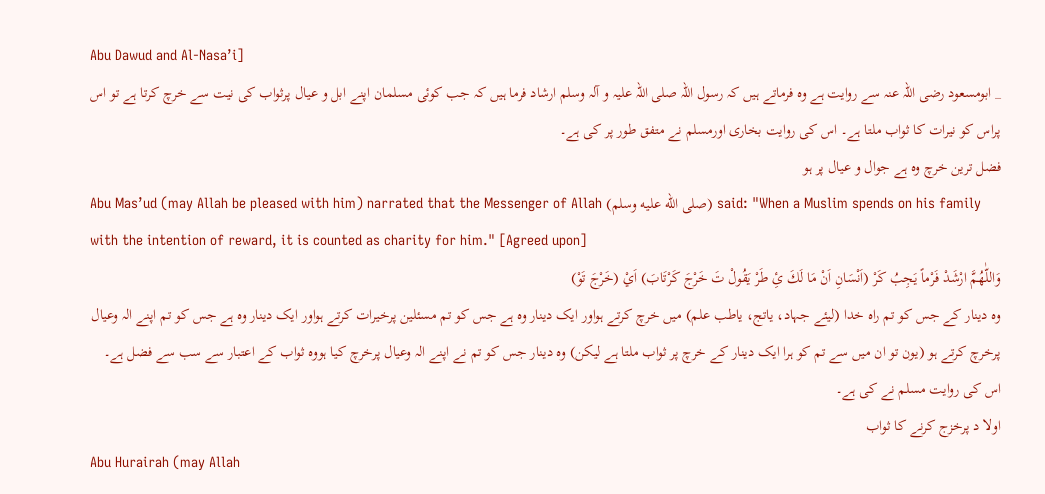Abu Dawud and Al-Nasa’i]
_ ابومسعود رضی اللہ عنہ سے روایت ہے وہ فرماتے ہیں کہ رسول اللہ صلی اللہ علیہ و آلہ وسلم ارشاد فرما ہیں کہ جب کوئی مسلمان اپنے ابل و عیال پرثواب کی نیت سے خرچ کرتا ہے تو اس پراس کو نیرات کا ثواب ملتا ہے۔ اس کی روایت بخاری اورمسلم نے متفق طور پر کی ہے۔
فضل ترین خرچ وہ ہے جوال و عیال پر ہو
Abu Mas’ud (may Allah be pleased with him) narrated that the Messenger of Allah (صلى الله عليه وسلم) said: "When a Muslim spends on his family with the intention of reward, it is counted as charity for him." [Agreed upon]
وَاللّٰهُمَّ ارْشَدْ فَرْماً يَجِبُ كَرْ (اَنْسَانِ اَنْ مَا لَكَ ئِ طَرْ يَقُولْ تَ خَرْجَ كَرْتَابَ) اَيْ (خَرْجَ تَوْ)
وہ دینار کے جس کو تم راہ خدا (لیئے جہاد، یاتج، یاطب علم) میں خرچ کرتے ہواور ایک دینار وہ ہے جس کو تم مسئلین پرخیرات کرتے ہواور ایک دینار وہ ہے جس کو تم اپنے الہ وعیال پرخرچ کرتے ہو (یون تو ان میں سے تم کو ہرا ایک دینار کے خرچ پر ثواب ملتا ہے لیکن) وہ دینار جس کو تم نے اپنے الہ وعیال پرخرچ کیا ہووہ ثواب کے اعتبار سے سب سے فضل ہے۔ اس کی روایت مسلم نے کی ہے۔
اولا د پرخزج کرنے کا ثواب
Abu Hurairah (may Allah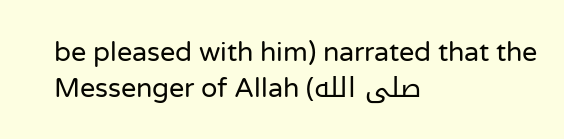be pleased with him) narrated that the Messenger of Allah (صلى الله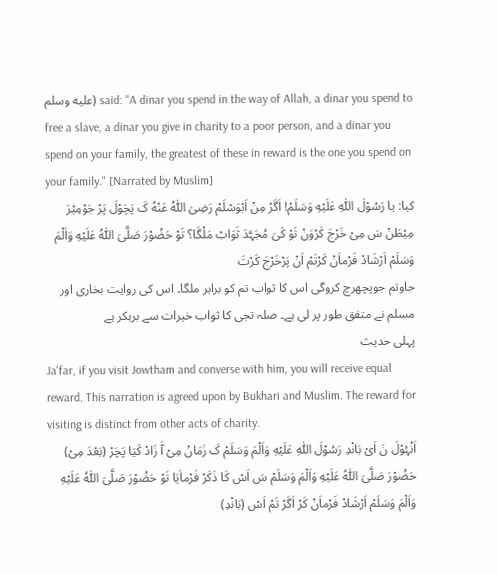عليه وسلم) said: "A dinar you spend in the way of Allah, a dinar you spend to free a slave, a dinar you give in charity to a poor person, and a dinar you spend on your family, the greatest of these in reward is the one you spend on your family." [Narrated by Muslim]
کیا: یا رَسُوْلَ اللّٰهِ عَلَیْهِ وَسَلَمْ! اَگَرْ مِنْ اَبْوَسْلَمْ رَضِیَ اللّٰهُ عَنْهُ کَ پَچَوْلَ پَرْ جَوْمِیْرَ مِیْطَنْ سَ مِیْ خَرْجَ کَرْوَنْ تَوْ کَیَ مُجَہَّدَ ثَوَابْ مَلْگَا؟ تَوْ حَضُوْرَ صَلَّیَ اللّٰهُ عَلَیْهِ وَاَلْمَ وَسَلَمْ اَرْشَادْ فَرْماَنْ کَرْتَمْ اَنْ پَرْخَرْجَ کَرْتَ
جاوتم جوپچھرچ کروگی اس کا ثواب تم کو برابر ملگا۔ اس کی روایت بخاری اور مسلم نے متفق طور پر لی ہے۔ صلہ تجی کا ثواب خیرات سے برہکر ہے
پہلی حدیث
Ja'far, if you visit Jowtham and converse with him, you will receive equal reward. This narration is agreed upon by Bukhari and Muslim. The reward for visiting is distinct from other acts of charity.
اَنْہُوْلَ نَ اَیْ بَانْدِ رَسُوْلَ اللّٰهِ عَلَیْهِ وَاَلْمَ وَسَلَمْ کَ زَمَانْ مِیْ آَ زَادْ کَیَا پَچَرْ (بَعْدَ مِیْ) حَضُوْرَ صَلَّیَ اللّٰهُ عَلَیْهِ وَاَلْمَ وَسَلَمْ سَ اَسْ کَا ذَکَرْ فَرْماَیَا تَوْ حَضُوْرَ صَلَّیَ اللّٰهُ عَلَیْهِ وَاَلْمَ وَسَلَمْ اَرْشَادْ فَرْماَنْ کَرْ اَگَرْ تَمْ اَسْ (بَانْدِ)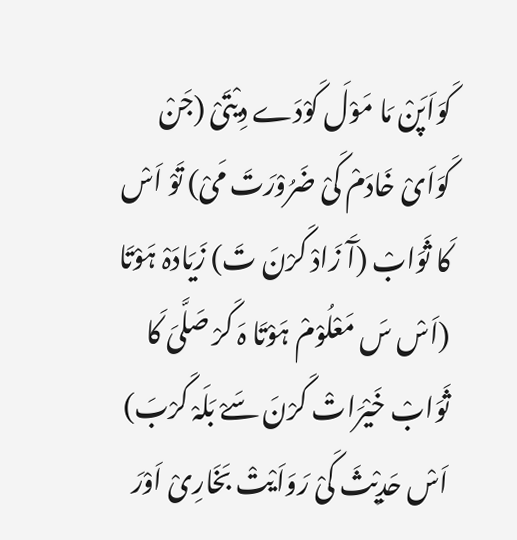کَوَاَپَنْ مَا مَوْلَ کَوْدَے دِیْتَیْ (جَنْ کَوَاَیْ خَادَمْ کَیْ ضَرُوْرَتَ مَیْ) تَوْ اَسْ کَا ثَوَابْ (آَ زَادْ کَرْنَ تَ) زَیَادَہْ ہَوْتَا (اَسْ سَ مَعْلُوْمْ ہَوْتَا ہَ کَرْ صَلَّیَ کَا ثَوَابْ خَیْرَاتْ کَرْنَ سَےْ بَلَہْ کَرْبَ) اَسْ حَدِیْثَ کَیْ رَوَاَیْتْ بَخَارِیْ اَوْرَ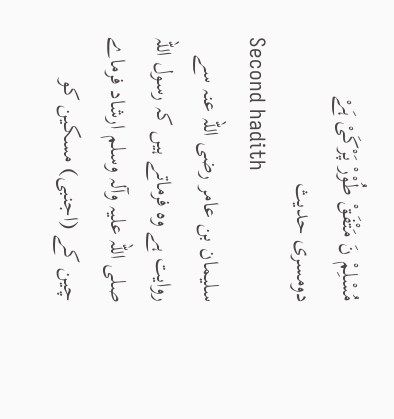مُسْلِمْ نَ مَتْفَقْ طُوْرْ پَرْکَیْ ہَےْ
دومسری حدیث
Second hadith
سليمان بن عامر رضی اللہ عنہ سے روایت ہے وہ فرماتے ہیں کہ رسول اللہ صلی اللہ علیہ وآلہ وسلم ارشاد فرماے چین کے (اجنبی) مسکین کو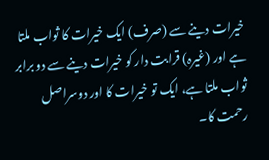خیرات دینے سے (صرف) ایک خیرات کا ثواب ملتا ہے اور (غیرہ) قرابت دار کو خیرات دینے سے دو برابر ثواب ملتا ہے، ایک تو خیرات کا اور دوسراصل رحمت کا۔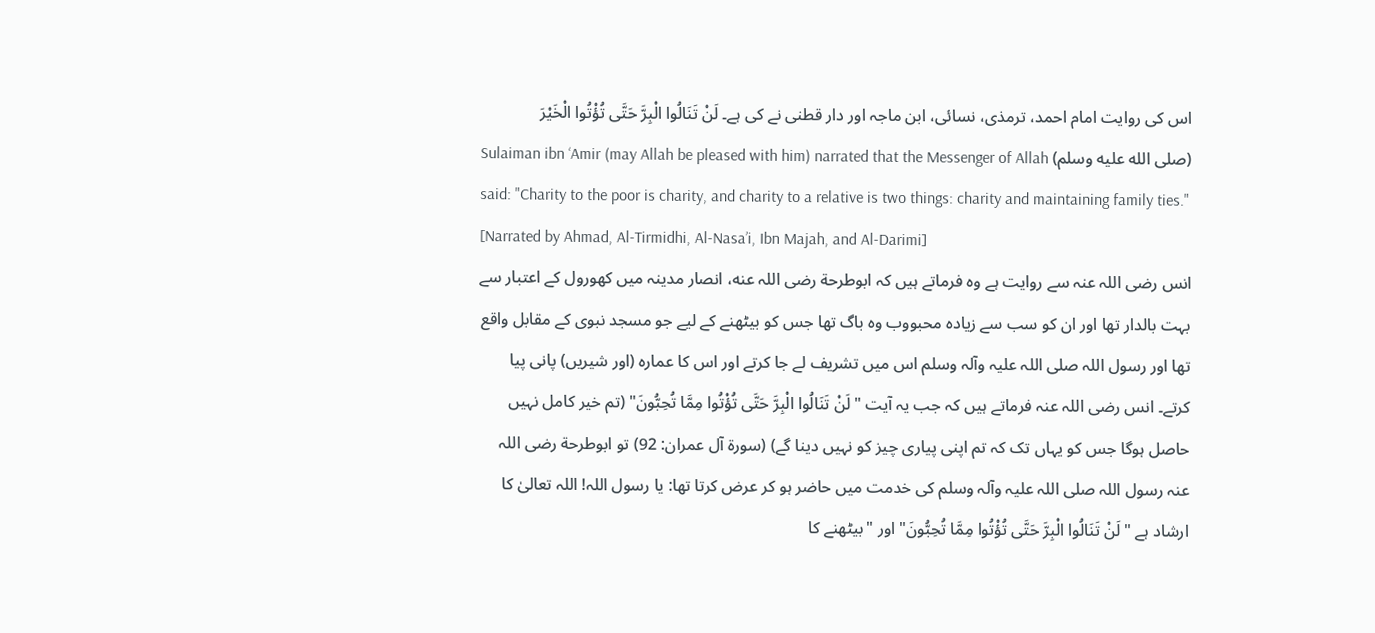اس کی روایت امام احمد، ترمذی، نسائی، ابن ماجہ اور دار قطنی نے کی ہے۔ لَنْ تَنَالُوا الْبِرَّ حَتَّى تُؤْتُوا الْخَیْرَ
Sulaiman ibn ‘Amir (may Allah be pleased with him) narrated that the Messenger of Allah (صلى الله عليه وسلم) said: "Charity to the poor is charity, and charity to a relative is two things: charity and maintaining family ties." [Narrated by Ahmad, Al-Tirmidhi, Al-Nasa’i, Ibn Majah, and Al-Darimi]
انس رضی اللہ عنہ سے روایت ہے وہ فرماتے ہیں کہ ابوطرحة رضی اللہ عنه، انصار مدینہ میں کھورول کے اعتبار سے بہت بالدار تھا اور ان کو سب سے زیادہ محبووب وہ باگ تھا جس کو بیٹھنے کے لیے جو مسجد نبوی کے مقابل واقع تھا اور رسول اللہ صلی اللہ علیہ وآلہ وسلم اس میں تشریف لے جا کرتے اور اس کا عمارہ (اور شیریں) پانی پیا کرتے۔ انس رضی اللہ عنہ فرماتے ہیں کہ جب یہ آیت "لَنْ تَنَالُوا الْبِرَّ حَتَّى تُؤْتُوا مِمَّا تُحِبُّونَ" (تم خیر کامل نہیں حاصل ہوگا جس کو یہاں تک کہ تم اپنی پیاری چیز کو نہیں دینا گے) (سورۃ آل عمران: 92) تو ابوطرحة رضی اللہ عنہ رسول اللہ صلی اللہ علیہ وآلہ وسلم کی خدمت میں حاضر ہو کر عرض کرتا تھا: یا رسول اللہ! اللہ تعالیٰ کا ارشاد ہے "لَنْ تَنَالُوا الْبِرَّ حَتَّی تُؤْتُوا مِمَّا تُحِبُّونَ" اور "بیٹھنے کا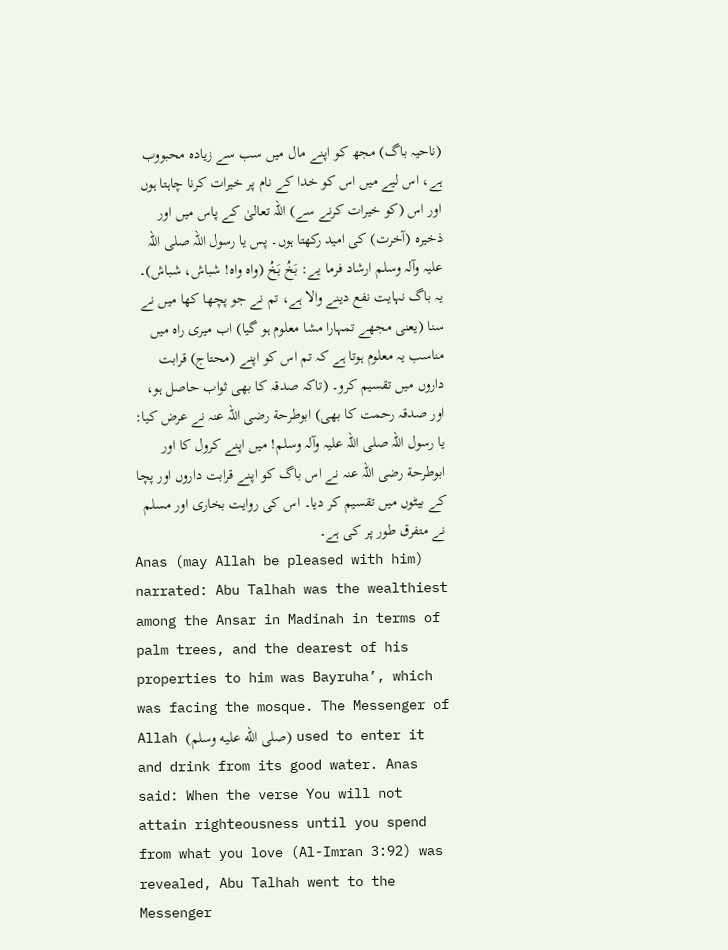(ناحیہ باگ) مجھ کو اپنے مال میں سب سے زیادہ محبووب ہے، اس لیے میں اس کو خدا کے نام پر خیرات کرنا چاہتا ہوں اور اس (کو خیرات کرنے سے) اللہ تعالیٰ کے پاس میں اور ذخیرہ (آخرت) کی امید رکھتا ہوں۔ پس یا رسول اللہ صلی اللہ علیہ وآلہ وسلم ارشاد فرما یے: بَخُ بَخُ (واہ واہ! شباش، شباش)۔ یہ باگ نہایت نفع دینے والا ہے، تم نے جو پچھا کھا میں نے سنا (یعنی مجھے تمہارا مشا معلوم ہو گیا) اب میری راہ میں مناسب یہ معلوم ہوتا ہے کہ تم اس کو اپنے (محتاج) قرابت داروں میں تقسیم کرو۔ (تاکہ صدقہ کا بھی ثواب حاصل ہو، اور صدقہ رحمت کا بھی) ابوطرحة رضی اللہ عنہ نے عرض کیا: یا رسول اللہ صلی اللہ علیہ وآلہ وسلم! میں اپنے کرول کا اور ابوطرحة رضی اللہ عنہ نے اس باگ کو اپنے قرابت داروں اور پچا کے بیٹوں میں تقسیم کر دیا۔ اس کی روایت بخاری اور مسلم نے متفرق طور پر کی ہے۔
Anas (may Allah be pleased with him) narrated: Abu Talhah was the wealthiest among the Ansar in Madinah in terms of palm trees, and the dearest of his properties to him was Bayruha’, which was facing the mosque. The Messenger of Allah (صلى الله عليه وسلم) used to enter it and drink from its good water. Anas said: When the verse You will not attain righteousness until you spend from what you love (Al-Imran 3:92) was revealed, Abu Talhah went to the Messenger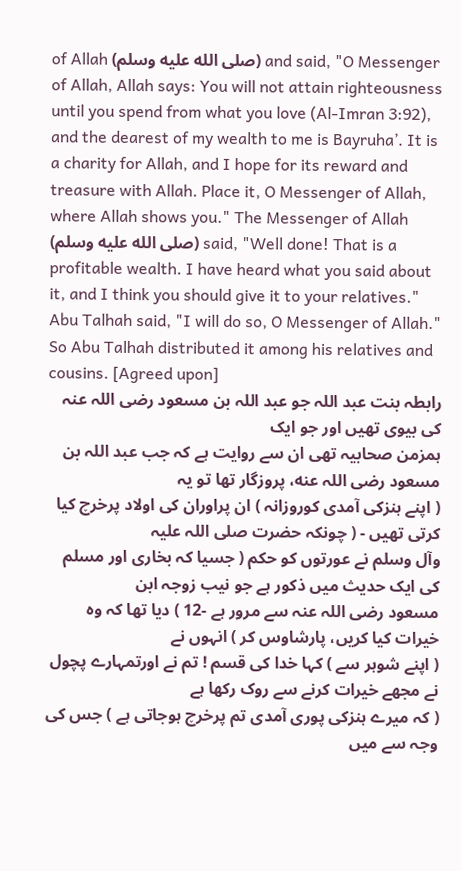of Allah (صلى الله عليه وسلم) and said, "O Messenger of Allah, Allah says: You will not attain righteousness until you spend from what you love (Al-Imran 3:92), and the dearest of my wealth to me is Bayruha’. It is a charity for Allah, and I hope for its reward and treasure with Allah. Place it, O Messenger of Allah, where Allah shows you." The Messenger of Allah (صلى الله عليه وسلم) said, "Well done! That is a profitable wealth. I have heard what you said about it, and I think you should give it to your relatives." Abu Talhah said, "I will do so, O Messenger of Allah." So Abu Talhah distributed it among his relatives and cousins. [Agreed upon]
رابطہ بنت عبد اللہ جو عبد اللہ بن مسعود رضی اللہ عنہ کی بیوی تھیں اور جو ایک
ہمزمن صحابیہ تھی ان سے روایت ہے کہ جب عبد اللہ بن مسعود رضی اللہ عنه، پروزگار تھا تو یہ
( اپنے ہنزکی آمدی کوروزانہ ) ان پراوران کی اولاد پرخرچ کیا کرتی تھیں - ( چونکہ حضرت صلی اللہ علیہ
وآل وسلم نے عورتوں کو حکم ( جسیا کہ بخاری اور مسلم کی ایک حدیث میں ذکور ہے جو نیب زوجہ ابن
مسعود رضی اللہ عنہ سے مرور ہے -12 ) دیا تھا کہ وہ خیرات کیا کریں، پارشاوس کر ) انہوں نے
( اپنے شوہر سے ) کہا خدا کی قسم ! تم نے اورتمہارے پچول نے مجھے خیرات کرنے سے روک رکھا ہے
( کہ میرے ہنزکی پوری آمدی تم پرخرچ ہوجاتی ہے ) جس کی وجہ سے میں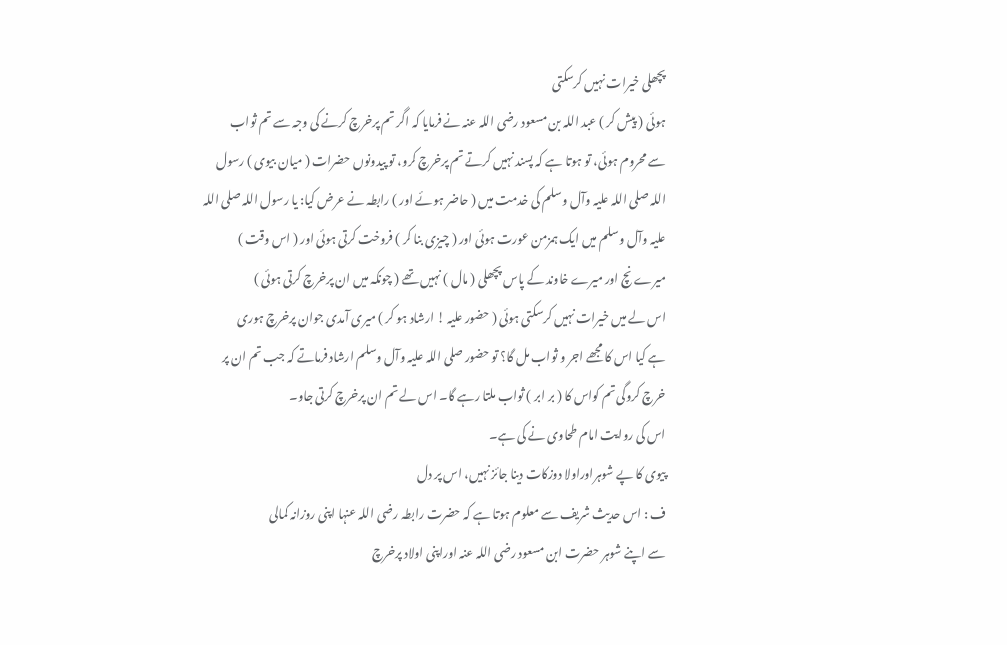پچھلی خیرات نہیں کرسکتی
ہوئی ( پیش کر ) عبد اللہ بن مسعود رضی اللہ عنہ نے فرمایا کہ اگر تم پرخرچ کرنے کی وجہ سے تم ثواب
سے محروم ہوئی، تو ہوتا ہے کہ پسند نہیں کرتے تم پرخرچ کرو، تو پیدونوں حضرات ( میان بیوی ) رسول
اللہ صلی اللہ علیہ وآل وسلم کی خدمت میں ( حاضر ہوئے اور ) رابطہ نے عرض کیا: یا رسول اللہ صلی اللہ
علیہ وآل وسلم میں ایک ہمزمن عورت ہوئی اور ( چیزی بنا کر ) فروخت کرتی ہوئی اور ( اس وقت )
میرے نچ اور میرے خاوند کے پاس پچھلی ( مال ) نہیں تھے ( چونکہ میں ان پرخرچ کرتی ہوئی )
اس لے میں خیرات نہیں کرسکتی ہوئی ( حضور علیہ ! ارشاد ہو کر ) میری آمدی جوان پرخرچ ہوری
ہے کیا اس کا مجھے اجر و ثواب مل گا؟ تو حضور صلی اللہ علیہ وآل وسلم ارشاد فرماتے کہ جب تم ان پر
خرچ کروگی تم کواس کا ( بر ابر ) ثواب ملتا رہے گا۔ اس لے تم ان پرخرچ کرتی جاو۔
اس کی روایت امام طحاوی نے کی ہے۔
پیوی کا پے شوہراوراولا دوزکات دینا جائز نہیں، اس پر دل
ف : اس حدیث شریف سے معلوم ہوتا ہے کہ حضرت رابطہ رضی اللہ عنہا اپنی روزانہ کمالی
سے اپنے شوہر حضرت ابن مسعود رضی اللہ عنہ اوراپنی اولاد پرخرچ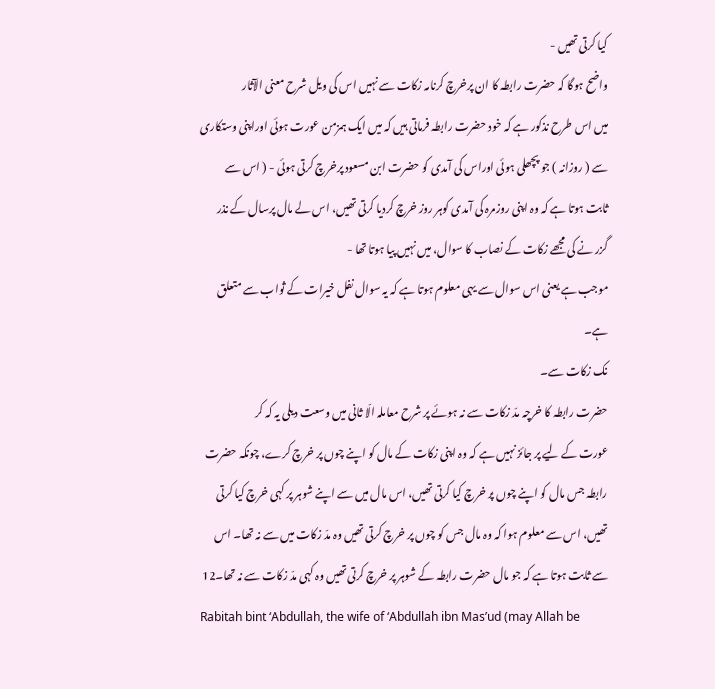کیا کرتی تھیں -
واضح ہوگا کہ حضرت رابطہ کا ان پرخرچ کرنامہ زکات سے نہیں اس کی ویل شرح معنی الآثار
میں اس طرح نذکور ہے کہ خود حضرت رابطہ فرماتی ہیں کہ میں ایک ہمزمن عورت ہوئی اوراپنی وستکاری
سے ( روزانہ ) جو پچھلی ہوئی اوراس کی آمدی کو حضرت ابن مسعود پرخرچ کرتی ہوئی - ( اس سے
ثابت ہوتا ہے کہ وہ اپنی روزمرہ کی آمدی کوہر روز خرچ کردیا کرتی تھیں، اس لے مال پرسال کے نذر
گزر نے کی مجھے زکات کے نصاب کا سوال، میں نہیں پیا ہوتا تھا -
موجب ہے یعنی اس سوال سے یہی معلوم ہوتا ہے کہ یہ سوال نفل خیرات کے ثواب سے متعلق ہے۔
نک زکات سے۔
حضرت رابطہ کا خرچہ مدّ زکات سے نہ ہوئے پر شرح معاملہ الّا ثانی میں وسعت دیلی یہ کہ کر
عورت کے لیے پر جائز نہیں ہے کہ وہ اپنی زکات کے مال کو اپنے چوں پر خرچ کرے، چونکہ حضرت
رابطہ جس مال کو اپنے چوں پر خرچ کیا کرتی تھیں، اس مال میں سے اپنے شوہر پر کہی خرچ کیا کرتی
تھیں، اس سے معلوم ہوا کہ وہ مال جس کو چوں پر خرچ کرتی تھیں وہ مدّ زکات میں سے نہ تھا۔ اس
سے ثابت ہوتا ہے کہ جو مال حضرت رابطہ کے شوہر پر خرچ کرتی تھیں وہ کہی مدّ زکات سے نہ تھا۔12
Rabitah bint ‘Abdullah, the wife of ‘Abdullah ibn Mas’ud (may Allah be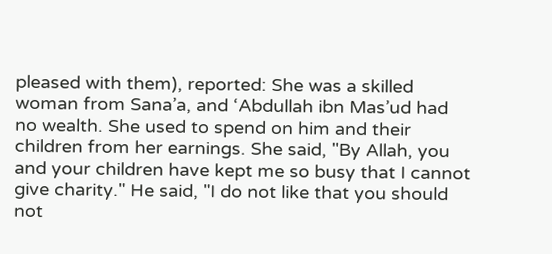pleased with them), reported: She was a skilled woman from Sana’a, and ‘Abdullah ibn Mas’ud had no wealth. She used to spend on him and their children from her earnings. She said, "By Allah, you and your children have kept me so busy that I cannot give charity." He said, "I do not like that you should not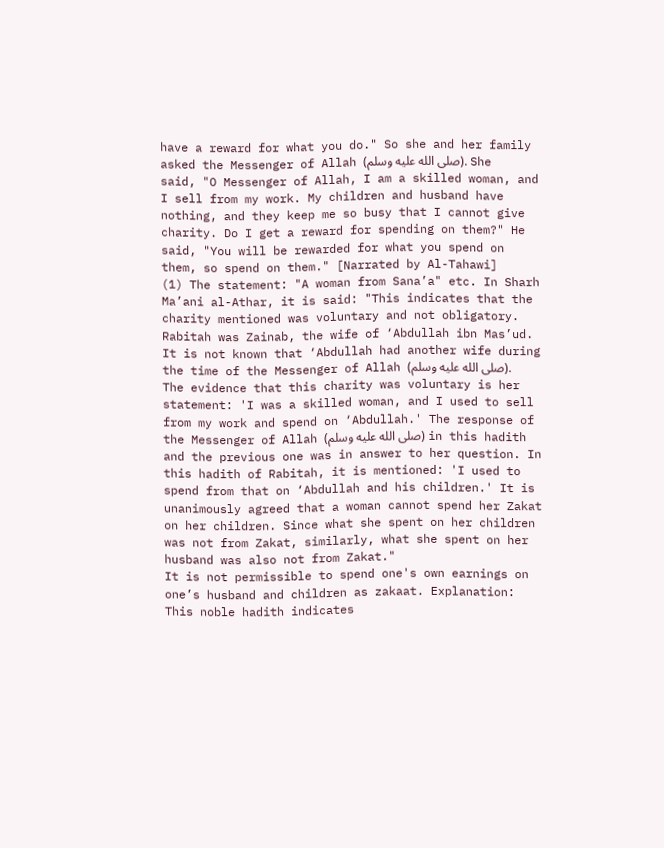have a reward for what you do." So she and her family asked the Messenger of Allah (صلى الله عليه وسلم). She said, "O Messenger of Allah, I am a skilled woman, and I sell from my work. My children and husband have nothing, and they keep me so busy that I cannot give charity. Do I get a reward for spending on them?" He said, "You will be rewarded for what you spend on them, so spend on them." [Narrated by Al-Tahawi]
(1) The statement: "A woman from Sana’a" etc. In Sharh Ma’ani al-Athar, it is said: "This indicates that the charity mentioned was voluntary and not obligatory. Rabitah was Zainab, the wife of ‘Abdullah ibn Mas’ud. It is not known that ‘Abdullah had another wife during the time of the Messenger of Allah (صلى الله عليه وسلم). The evidence that this charity was voluntary is her statement: 'I was a skilled woman, and I used to sell from my work and spend on ‘Abdullah.' The response of the Messenger of Allah (صلى الله عليه وسلم) in this hadith and the previous one was in answer to her question. In this hadith of Rabitah, it is mentioned: 'I used to spend from that on ‘Abdullah and his children.' It is unanimously agreed that a woman cannot spend her Zakat on her children. Since what she spent on her children was not from Zakat, similarly, what she spent on her husband was also not from Zakat."
It is not permissible to spend one's own earnings on one’s husband and children as zakaat. Explanation: This noble hadith indicates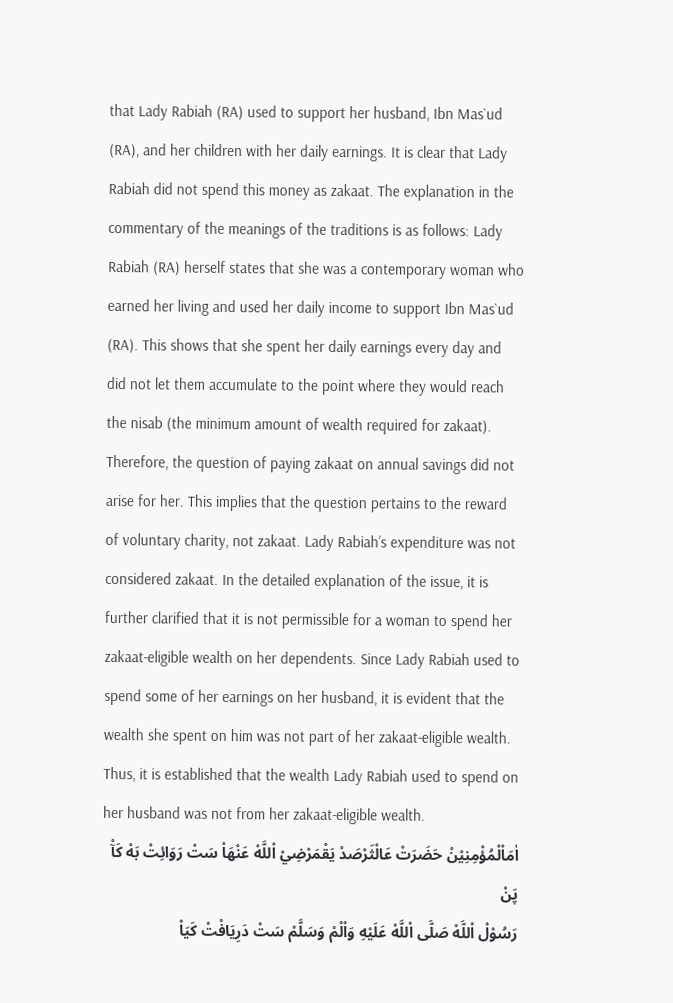that Lady Rabiah (RA) used to support her husband, Ibn Mas`ud (RA), and her children with her daily earnings. It is clear that Lady Rabiah did not spend this money as zakaat. The explanation in the commentary of the meanings of the traditions is as follows: Lady Rabiah (RA) herself states that she was a contemporary woman who earned her living and used her daily income to support Ibn Mas`ud (RA). This shows that she spent her daily earnings every day and did not let them accumulate to the point where they would reach the nisab (the minimum amount of wealth required for zakaat). Therefore, the question of paying zakaat on annual savings did not arise for her. This implies that the question pertains to the reward of voluntary charity, not zakaat. Lady Rabiah’s expenditure was not considered zakaat. In the detailed explanation of the issue, it is further clarified that it is not permissible for a woman to spend her zakaat-eligible wealth on her dependents. Since Lady Rabiah used to spend some of her earnings on her husband, it is evident that the wealth she spent on him was not part of her zakaat-eligible wealth. Thus, it is established that the wealth Lady Rabiah used to spend on her husband was not from her zakaat-eligible wealth.
اٰمَاْلْمُؤْمِنِيْنْ حَضَرَتْ عَالْثَرْصَدْ يَقْمَرْضِيْ اْللَّهْ عَنْهَاْ سَتْ رَوَائِتْ بَهْ كَآْ پَنْ
رَسُوْلْ اْللَّهْ صَلَّى اْللَّهْ عَلَيْهِ وَاْلْمْ وَسَلَّمْ سَتْ دَرِيَافْتْ كَيَاْ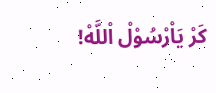كَرْ يَاْرْسُوْلْ اْللَّهْ!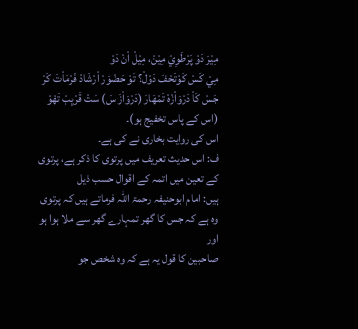مِيْرَ دَوْ پَرْطَوِيْ مِيْنْ، مِيْلْ اْنْ دَوْ
مِيْ كَسْ كَوْتَحْفَ دَوْلْ؟ تَوْ حَضْوَرْ اْرْشَادْ فَرْمَاْتَ كَرْ جَسْ كَاْ دَرْوَاْزْهْ تَمْهَارَ (دَرْوَاْزَ سَ) سَتْ قَرْيِبْ تَهْوْ
(اس کے پاس تخفیج ہو)۔
اس کی روایت بخاری نے کی ہے۔
ف: اس حدیث تعریف میں پرتوی کا ذکر ہے، پرتوی کے تعین میں اتمہ کے اقوال حسب ذیل
ہیں: امام ابوحنیفہ رحمۃ اللہ فرماتے ہیں کہ پرتوی وہ ہے کہ جس کا گھر تمہارے گھر سے ملا ہوا ہو اور
صاحبین کا قول یہ ہے کہ وہ شخص جو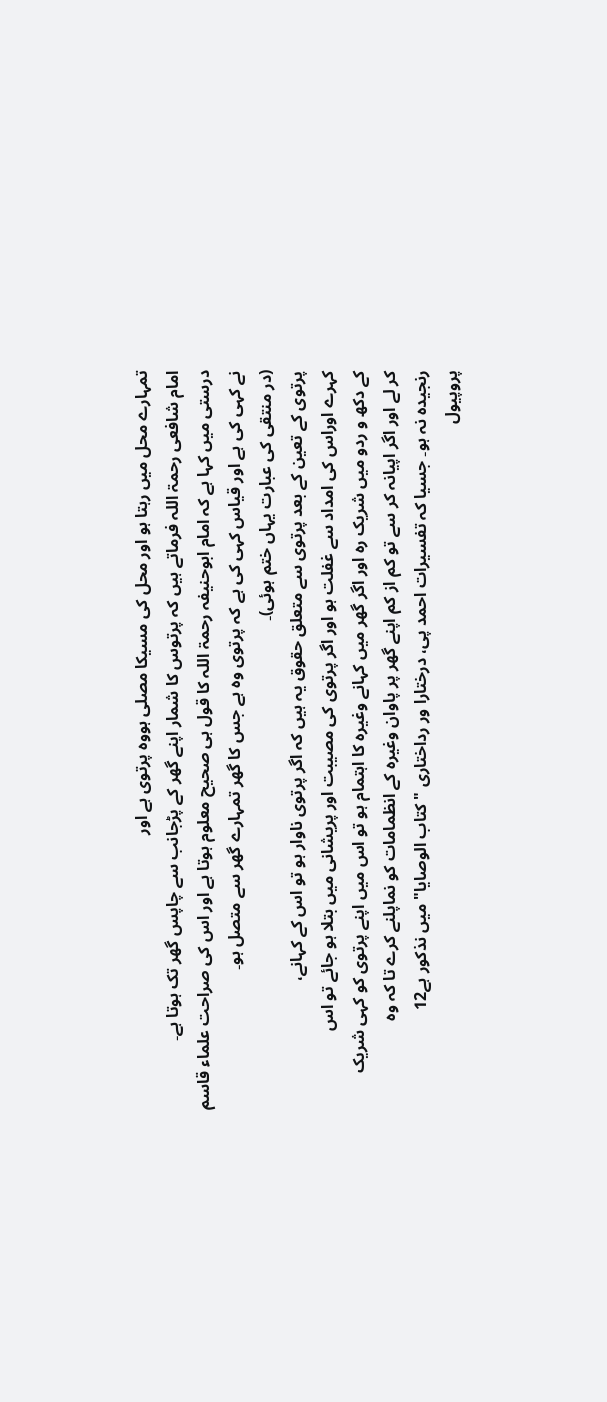تمہارے محل میں رہتا ہو اور محل کی مسیکا مصلی ہووہ پرتوی ہے اور
امام شافعی رحمۃ اللہ فرماتے ہیں کہ پرتوس کا شمار اپنے گھر کے پڑجانب سے چاپس گھر تک ہوتا ہے۔
درستی میں کہا ہے کہ امام ابوحنیفہ رحمۃ اللہ کا قول ہی صحیح معلوم ہوتا ہے اور اس کی صراحت علماء قاسم
نے کہی کی ہے اور قیاس کہی کی ہے کہ پرتوی وہ ہے جس کا گھر تمہارے گھر سے متصل ہو۔
(در منتقی کی عبارت یہاں ختم ہوئی)۔
پرتوی کے تعین کے بعد پرتوی سے متعلق حقوق یہ ہیں کہ اگر پرتوی ناوار ہو تو اس کے کہانے،
کہرے اوراس کی امداد سے غفلت ہو اور اگر پرتوی کی مصیبت اور پریشانی میں بتلا ہو جائے تو اس
کے دکھ و ردو میں شریک رہ اور اگر گھر میں کہانے وغیرہ کا اہتمام ہو تو اس میں اپنے پرتوی کو کہی شریک
کر لے اور اگر اپیانہ کر سے تو کم از کم اپنے گھر پر پاوان وغیرہ کے انظمامات کو نماپلنے کرے تا کہ وہ
رنجیدہ نہ ہو۔ جسیا کہ تفسیرات احمد پی، درختارا ور رداختاری "كتاب الوصايا" میں نذکور ہے12
پروپیول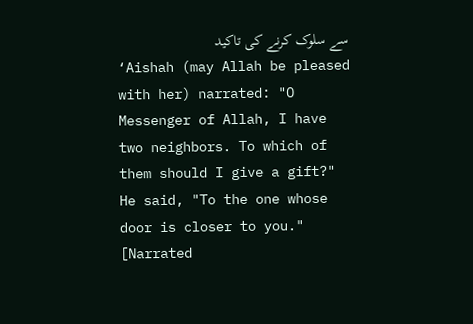سے سلوک کرنے کی تاکید
‘Aishah (may Allah be pleased with her) narrated: "O Messenger of Allah, I have two neighbors. To which of them should I give a gift?" He said, "To the one whose door is closer to you." [Narrated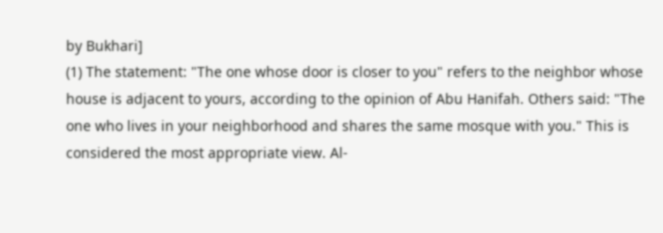by Bukhari]
(1) The statement: "The one whose door is closer to you" refers to the neighbor whose house is adjacent to yours, according to the opinion of Abu Hanifah. Others said: "The one who lives in your neighborhood and shares the same mosque with you." This is considered the most appropriate view. Al-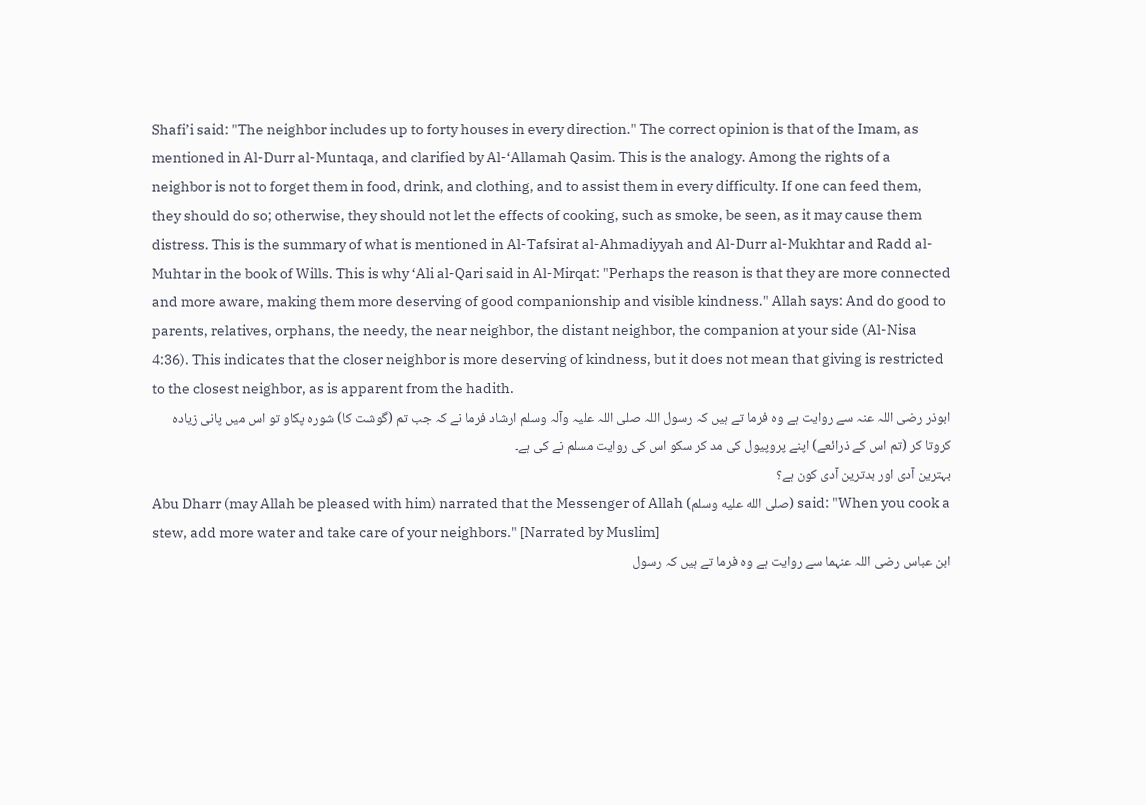Shafi’i said: "The neighbor includes up to forty houses in every direction." The correct opinion is that of the Imam, as mentioned in Al-Durr al-Muntaqa, and clarified by Al-‘Allamah Qasim. This is the analogy. Among the rights of a neighbor is not to forget them in food, drink, and clothing, and to assist them in every difficulty. If one can feed them, they should do so; otherwise, they should not let the effects of cooking, such as smoke, be seen, as it may cause them distress. This is the summary of what is mentioned in Al-Tafsirat al-Ahmadiyyah and Al-Durr al-Mukhtar and Radd al-Muhtar in the book of Wills. This is why ‘Ali al-Qari said in Al-Mirqat: "Perhaps the reason is that they are more connected and more aware, making them more deserving of good companionship and visible kindness." Allah says: And do good to parents, relatives, orphans, the needy, the near neighbor, the distant neighbor, the companion at your side (Al-Nisa 4:36). This indicates that the closer neighbor is more deserving of kindness, but it does not mean that giving is restricted to the closest neighbor, as is apparent from the hadith.
ابوذر رضی اللہ عنہ سے روایت ہے وہ فرما تے ہیں کہ رسول اللہ صلی اللہ علیہ وآلہ وسلم ارشاد فرما نے کہ جب تم (گوشت کا) شورہ پکاو تو اس میں پانی زیادہ کروتا کر (تم اس کے ذرائعے) اپنے پروپیول کی مد کر سکو اس کی روایت مسلم نے کی ہے۔
بہترین آدی اور بدترین آدی کون ہے؟
Abu Dharr (may Allah be pleased with him) narrated that the Messenger of Allah (صلى الله عليه وسلم) said: "When you cook a stew, add more water and take care of your neighbors." [Narrated by Muslim]
ابن عباس رضی اللہ عنہما سے روایت ہے وہ فرما تے ہیں کہ رسول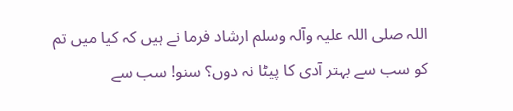اللہ صلی اللہ علیہ وآلہ وسلم ارشاد فرما نے ہیں کہ کیا میں تم کو سب سے بہتر آدی کا پیٹا نہ دوں؟ سنو! سب سے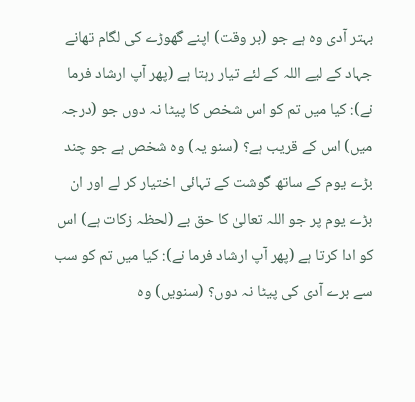بہتر آدی وہ ہے جو (بر وقت) اپنے گھوڑے کی لگام تھانے جہاد کے لیے اللہ کے لئے تیار رہتا ہے (پھر آپ ارشاد فرما نے): کیا میں تم کو اس شخص کا پیٹا نہ دوں جو (درجہ میں) اس کے قریب ہے؟ (سنو یہ) وہ شخص ہے جو چند بڑے یوم کے ساتھ گوشت کے تہائی اختیار کر لے اور ان بڑے یوم پر جو اللہ تعالیٰ کا حق بے (لحظہ زکات ہے) اس کو ادا کرتا ہے (پھر آپ ارشاد فرما نے): کیا میں تم کو سب سے برے آدی کی پیٹا نہ دوں؟ (سنویں) وہ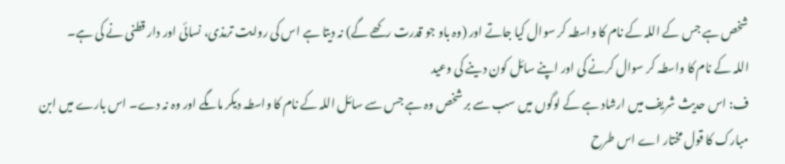شخص ہے جس کے اللہ کے نام کا واسطہ کر سوال کیا جاتے اور (وہ باو جو قدرت رکھے گے) نہ دیتا ہے اس کی روایت ترمذی، نسائی اور دار قطنی نے کی ہے۔
اللہ کے نام کا واسطہ کر سوال کرنے کی اور اپنے سائل کون دینے کی وعید
ف: اس حديث شريف میں ارشاد ہے کے لوگوں میں سب سے بر شخص وہ ہے جس سے سائل اللہ کے نام کا واسطہ دیکر ماںگے اور وہ نہ دے۔ اس بارے میں ابن مبارک کا قول مختار اے اس طرح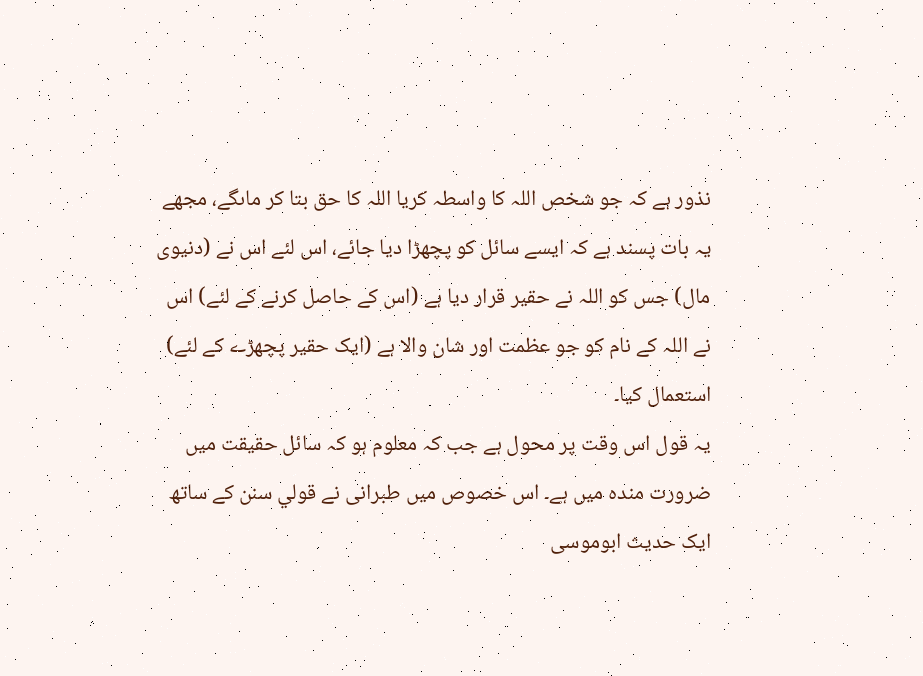نذور ہے کہ جو شخص اللہ کا واسطہ کریا اللہ کا حق بتا کر ماںگے، مجھے یہ بات پسند ہے کہ ایسے سائل کو پچھڑا دیا جائے، اس لئے اس نے (دنیوی مال) جس کو اللہ نے حقیر قرار دیا ہے (اس کے حاصل کرنے کے لئے) اس نے اللہ کے نام کو جو عظمت اور شان والا ہے (ایک حقیر پچھڑے کے لئے) استعمال کیا۔
یہ قول اس وقت پر محول ہے جب کہ معلوم ہو کہ سائل حقیقت میں ضرورت مندہ میں ہے۔ اس خصوص میں طبرانی نے قولي سنن کے ساتھ ایک حدیث ابوموسی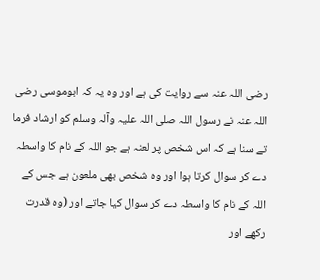رضی اللہ عنہ سے روایت کی ہے اور وہ یہ کہ ابوموسی رضی اللہ عنہ نے رسول اللہ صلی اللہ علیہ وآلہ وسلم کو ارشاد فرما تے سنا ہے کہ اس شخص پر لعنہ ہے جو اللہ کے نام کا واسطہ دے کر سوال کرتا ہوا اور وہ شخص بھی ملعون ہے جس کے اللہ کے نام کا واسطہ دے کر سوال کیا جاتے اور (وہ قدرت رکھے اور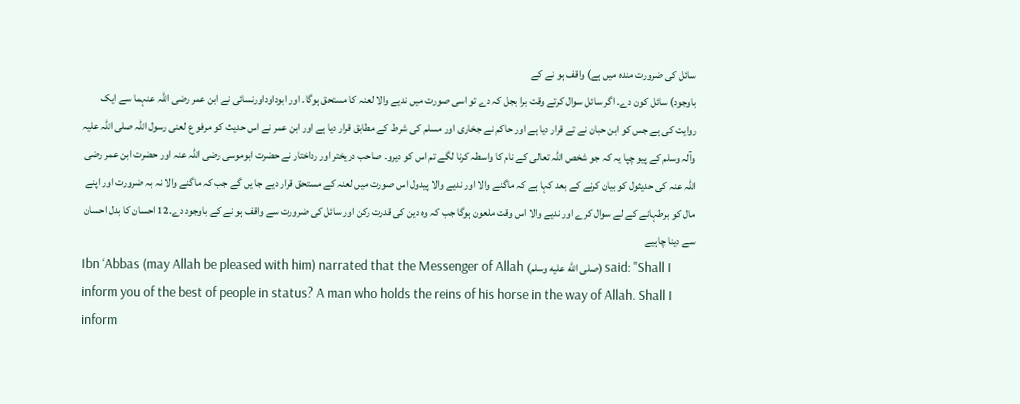سائل کی ضرورت مندہ میں ہے) واقف ہو نے کے
باوجود) سائل کون دے۔ اگر سائل سوال کرتے وقت برا بجل کہ دے تو اسی صورت میں ندیے والا لعنہ کا مستحق ہوگا۔ اور ابوداوداورنسائی نے ابن عمر رضی اللہ عنہما سے ایک روایت کی ہے جس کو ابن حبان نے تے قرار دیا ہے اور حاکم نے جخاری اور مسلم کی شرط کے مطابق قرار دیا ہے اور ابن عمر نے اس حدیث کو مرفو ع لعنی رسول اللہ صلی اللہ علیہ وآلہ وسلم کے پیو چپا یہ کہ جو شخص اللہ تعالی کے نام کا واسطہ کرنا لگے تم اس کو دیرو۔ صاحب دریختر اور رداختار نے حضرت ابوموسی رضی اللہ عنہ اور حضرت ابن عمر رضی اللہ عنہ کی حدیثول کو بیان کرنے کے بعد کہا ہے کہ ماگنے والا اور ندیے والا پیدول اس صورت میں لعنہ کے مستحق قرار دیے جا یں گے جب کہ ماگنے والا نہ بہ ضرورت اور اپنے مال کو برطہانے کے لے سوال کرے اور ندیے والا اس وقت ملعون ہوگا جب کہ وہ دین کی قدرت رکن اور سائل کی ضرورت سے واقف ہو نے کے باوجود دے۔12 احسان کا بدل احسان سے دینا چاہیے
Ibn ‘Abbas (may Allah be pleased with him) narrated that the Messenger of Allah (صلى الله عليه وسلم) said: "Shall I inform you of the best of people in status? A man who holds the reins of his horse in the way of Allah. Shall I inform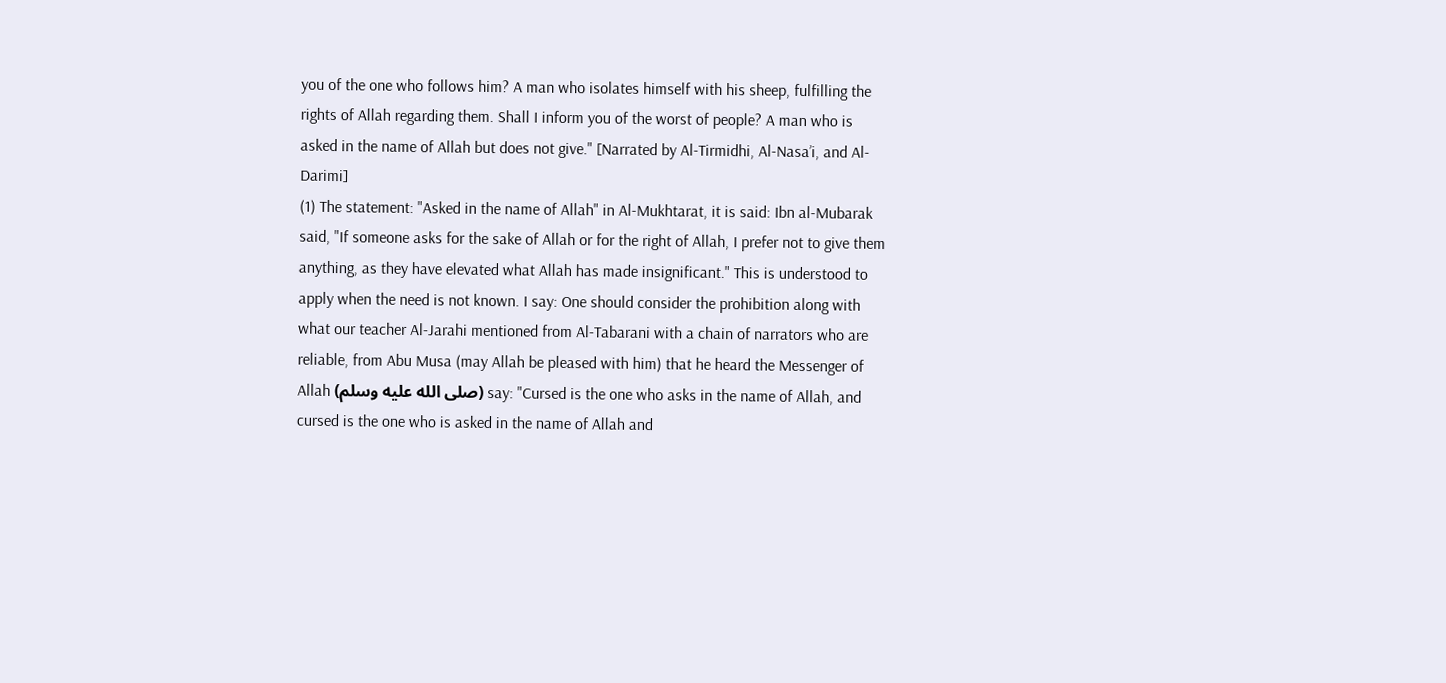you of the one who follows him? A man who isolates himself with his sheep, fulfilling the rights of Allah regarding them. Shall I inform you of the worst of people? A man who is asked in the name of Allah but does not give." [Narrated by Al-Tirmidhi, Al-Nasa’i, and Al-Darimi]
(1) The statement: "Asked in the name of Allah" in Al-Mukhtarat, it is said: Ibn al-Mubarak said, "If someone asks for the sake of Allah or for the right of Allah, I prefer not to give them anything, as they have elevated what Allah has made insignificant." This is understood to apply when the need is not known. I say: One should consider the prohibition along with what our teacher Al-Jarahi mentioned from Al-Tabarani with a chain of narrators who are reliable, from Abu Musa (may Allah be pleased with him) that he heard the Messenger of Allah (صلى الله عليه وسلم) say: "Cursed is the one who asks in the name of Allah, and cursed is the one who is asked in the name of Allah and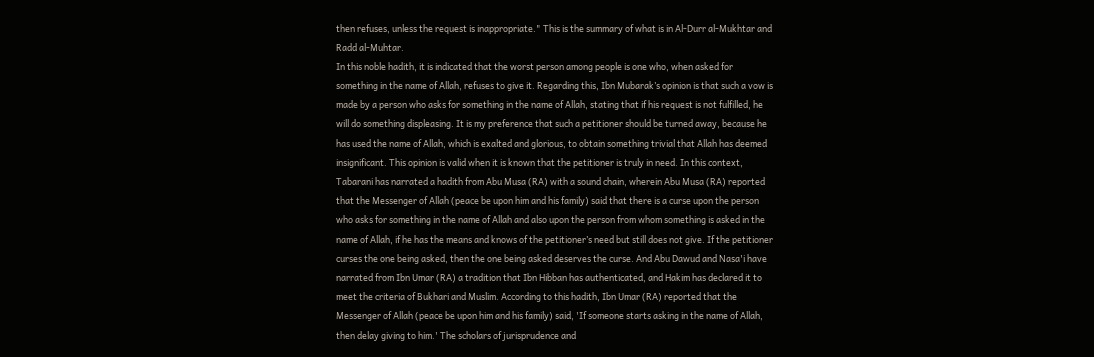then refuses, unless the request is inappropriate." This is the summary of what is in Al-Durr al-Mukhtar and Radd al-Muhtar.
In this noble hadith, it is indicated that the worst person among people is one who, when asked for something in the name of Allah, refuses to give it. Regarding this, Ibn Mubarak’s opinion is that such a vow is made by a person who asks for something in the name of Allah, stating that if his request is not fulfilled, he will do something displeasing. It is my preference that such a petitioner should be turned away, because he has used the name of Allah, which is exalted and glorious, to obtain something trivial that Allah has deemed insignificant. This opinion is valid when it is known that the petitioner is truly in need. In this context, Tabarani has narrated a hadith from Abu Musa (RA) with a sound chain, wherein Abu Musa (RA) reported that the Messenger of Allah (peace be upon him and his family) said that there is a curse upon the person who asks for something in the name of Allah and also upon the person from whom something is asked in the name of Allah, if he has the means and knows of the petitioner’s need but still does not give. If the petitioner curses the one being asked, then the one being asked deserves the curse. And Abu Dawud and Nasa'i have narrated from Ibn Umar (RA) a tradition that Ibn Hibban has authenticated, and Hakim has declared it to meet the criteria of Bukhari and Muslim. According to this hadith, Ibn Umar (RA) reported that the Messenger of Allah (peace be upon him and his family) said, 'If someone starts asking in the name of Allah, then delay giving to him.' The scholars of jurisprudence and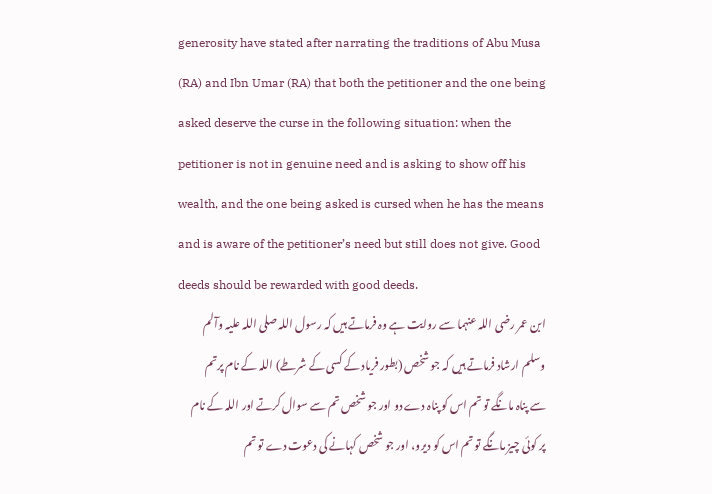generosity have stated after narrating the traditions of Abu Musa (RA) and Ibn Umar (RA) that both the petitioner and the one being asked deserve the curse in the following situation: when the petitioner is not in genuine need and is asking to show off his wealth, and the one being asked is cursed when he has the means and is aware of the petitioner’s need but still does not give. Good deeds should be rewarded with good deeds.
ابن عمر رضی اللہ عنہما سے روایت ہے وہ فرماتے ہیں کہ رسول اللہ صلی اللہ علیہ وآلم وسلم ارشاد فرماتے ہیں کہ جو شخص (بطور فریاد کے کسی کے شرطے) اللہ کے نام پرتم سے پناہ مانگے تو تم اس کو پناہ دے دو اور جو شخص تم سے سوال کرتے اور اللہ کے نام پر کوئی چیز مانگے تو تم اس کو دیرو، اور جو شخص کہانے کی دعوت دے تو تم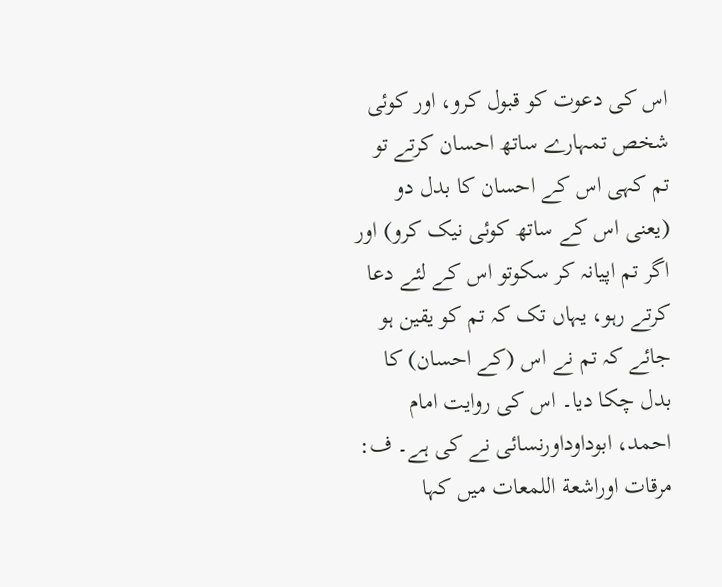اس کی دعوت کو قبول کرو، اور کوئی شخص تمہارے ساتھ احسان کرتے تو تم کہی اس کے احسان کا بدل دو (یعنی اس کے ساتھ کوئی نیک کرو) اور اگر تم اپیانہ کر سکوتو اس کے لئے دعا کرتے رہو، یہاں تک کہ تم کو یقین ہو جائے کہ تم نے اس (کے احسان) کا بدل چکا دیا۔ اس کی روایت امام احمد، ابوداوداورنسائی نے کی ہے۔ ف: مرقات اوراشعة اللمعات میں کہا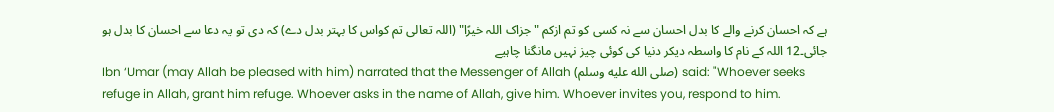ہے کہ احسان کرنے والے کا بدل احسان سے نہ کسی کو تم ازکم "جزاک اللہ خیرًا" (اللہ تعالی تم کواس کا بہتر بدل دے) کہ دی تو یہ دعا سے احسان کا بدل ہو جائی۔12 اللہ کے نام کا واسطہ دیکر دنیا کی کوئی چیز نہیں مانگنا چاہیے
Ibn ‘Umar (may Allah be pleased with him) narrated that the Messenger of Allah (صلى الله عليه وسلم) said: "Whoever seeks refuge in Allah, grant him refuge. Whoever asks in the name of Allah, give him. Whoever invites you, respond to him.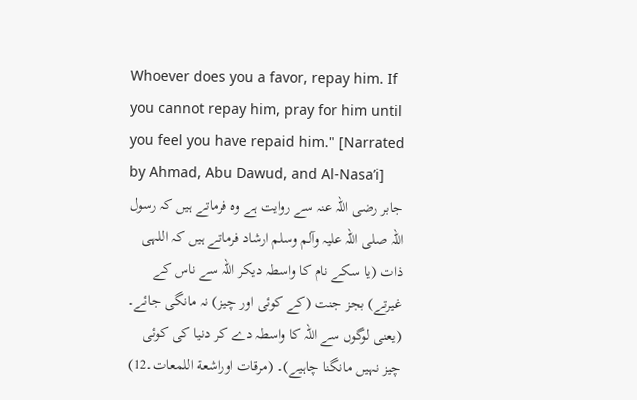Whoever does you a favor, repay him. If you cannot repay him, pray for him until you feel you have repaid him." [Narrated by Ahmad, Abu Dawud, and Al-Nasa’i]
جابر رضی اللہ عنہ سے روایت ہے وہ فرماتے ہیں کہ رسول اللہ صلی اللہ علیہ وآلم وسلم ارشاد فرماتے ہیں کہ اللہی ذات (یا سکے نام کا واسطہ دیکر اللہ سے ناس کے غیرتے) بجز جنت (کے کوئی اور چیز) نہ مانگی جائے۔ (یعنی لوگوں سے اللہ کا واسطہ دے کر دنیا کی کوئی چیز نہیں مانگنا چاہیے)۔ (مرقات اوراشعة اللمعات۔12)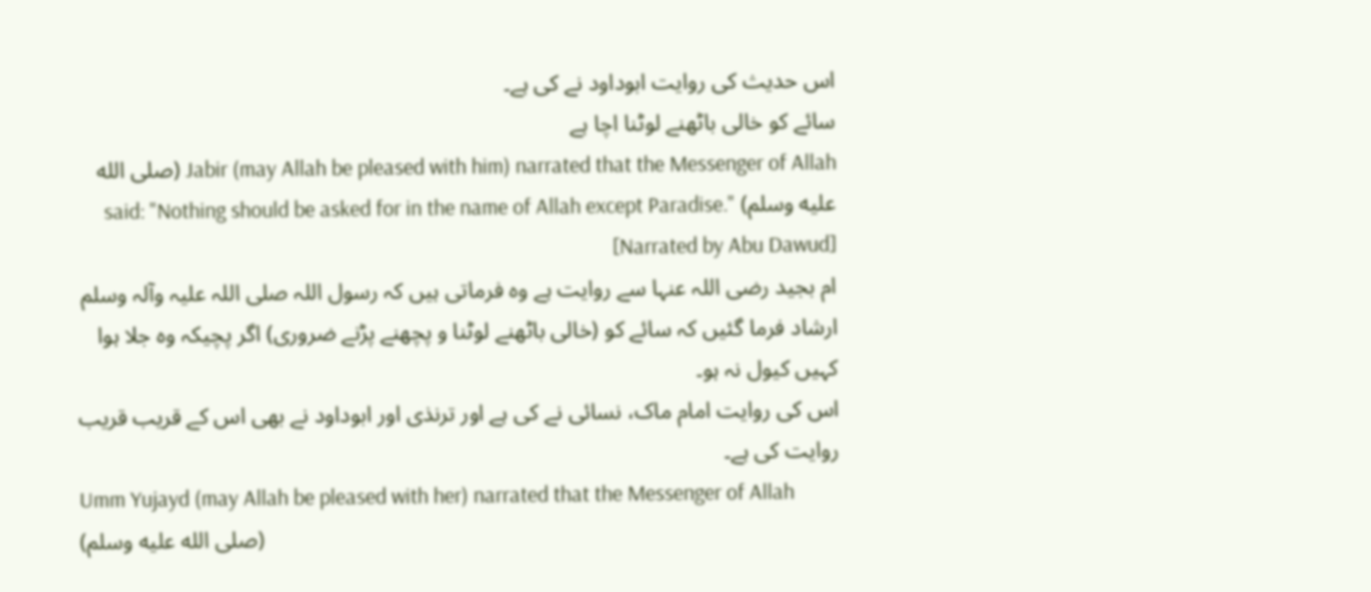اس حدیث کی روایت ابوداود نے کی ہے۔
سائے کو خالی باٹھنے لوٹنا اچا ہے
Jabir (may Allah be pleased with him) narrated that the Messenger of Allah (صلى الله عليه وسلم) said: "Nothing should be asked for in the name of Allah except Paradise." [Narrated by Abu Dawud]
ام بجید رضی اللہ عنہا سے روایت ہے وہ فرماتی ہیں کہ رسول اللہ صلی اللہ علیہ وآلہ وسلم ارشاد فرما گئیں کہ سائے کو (خالی باٹھنے لوٹنا و پچھنے پڑنے ضروری) اگر پچیکہ وہ جلا ہوا کہیں کیول نہ ہو۔
اس کی روایت امام ماک، نسائی نے کی ہے اور ترنذی اور ابوداود نے بھی اس کے قریب قریب روایت کی ہے۔
Umm Yujayd (may Allah be pleased with her) narrated that the Messenger of Allah (صلى الله عليه وسلم)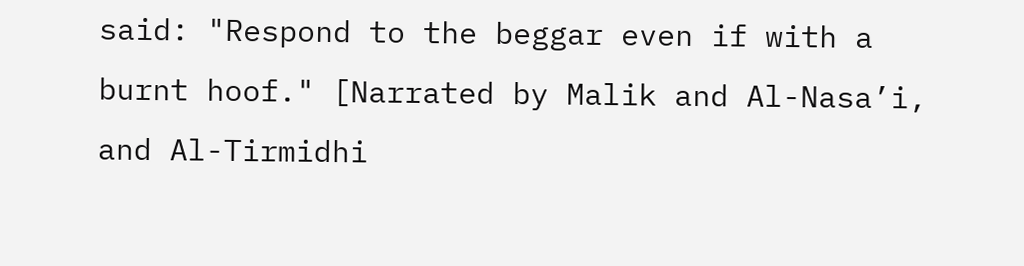said: "Respond to the beggar even if with a burnt hoof." [Narrated by Malik and Al-Nasa’i, and Al-Tirmidhi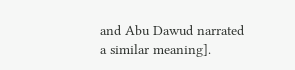and Abu Dawud narrated a similar meaning].